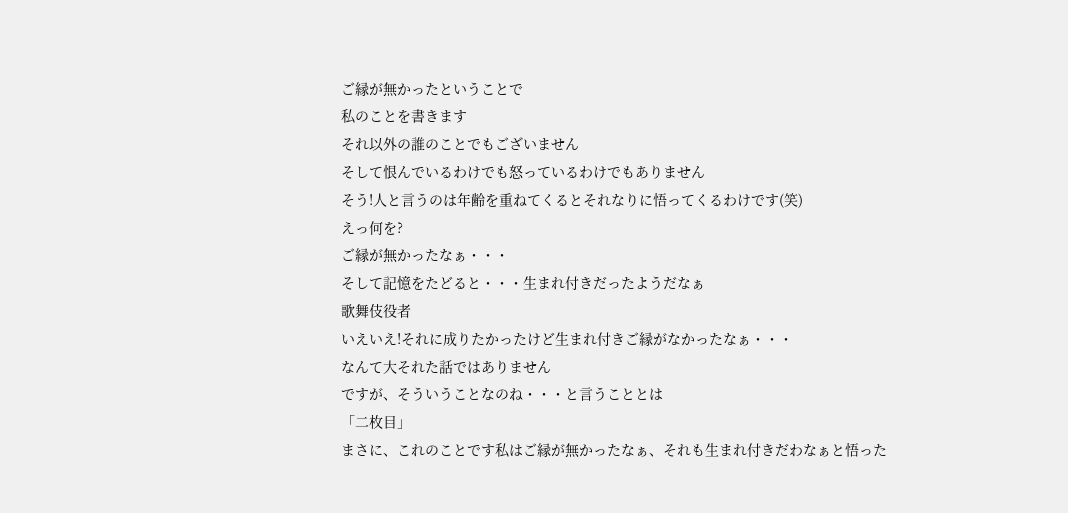ご縁が無かったということで
私のことを書きます
それ以外の誰のことでもございません
そして恨んでいるわけでも怒っているわけでもありません
そう!人と言うのは年齢を重ねてくるとそれなりに悟ってくるわけです(笑)
えっ何を?
ご縁が無かったなぁ・・・
そして記憶をたどると・・・生まれ付きだったようだなぁ
歌舞伎役者
いえいえ!それに成りたかったけど生まれ付きご縁がなかったなぁ・・・
なんて大それた話ではありません
ですが、そういうことなのね・・・と言うこととは
「二枚目」
まさに、これのことです私はご縁が無かったなぁ、それも生まれ付きだわなぁと悟った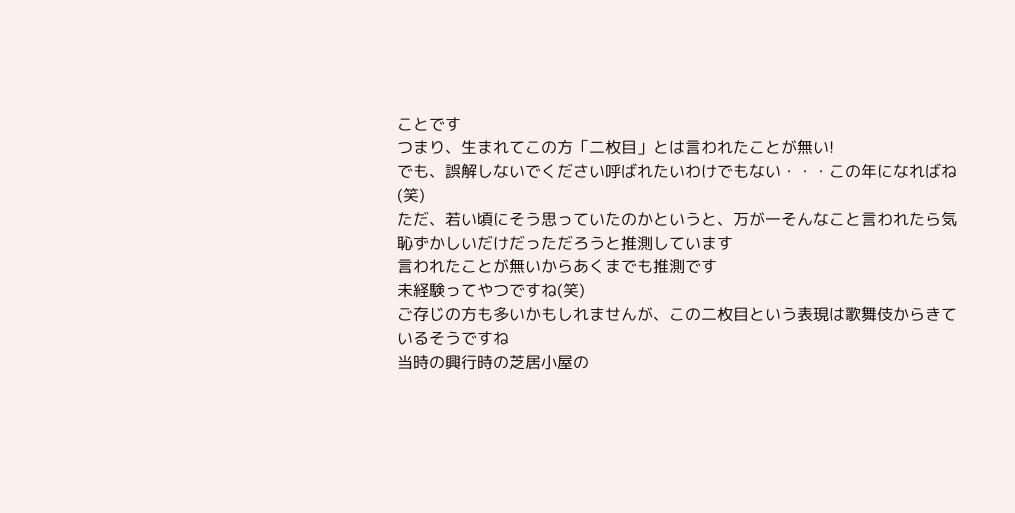ことです
つまり、生まれてこの方「二枚目」とは言われたことが無い!
でも、誤解しないでください呼ばれたいわけでもない・・・この年になればね(笑)
ただ、若い頃にそう思っていたのかというと、万が一そんなこと言われたら気恥ずかしいだけだっただろうと推測しています
言われたことが無いからあくまでも推測です
未経験ってやつですね(笑)
ご存じの方も多いかもしれませんが、この二枚目という表現は歌舞伎からきているそうですね
当時の興行時の芝居小屋の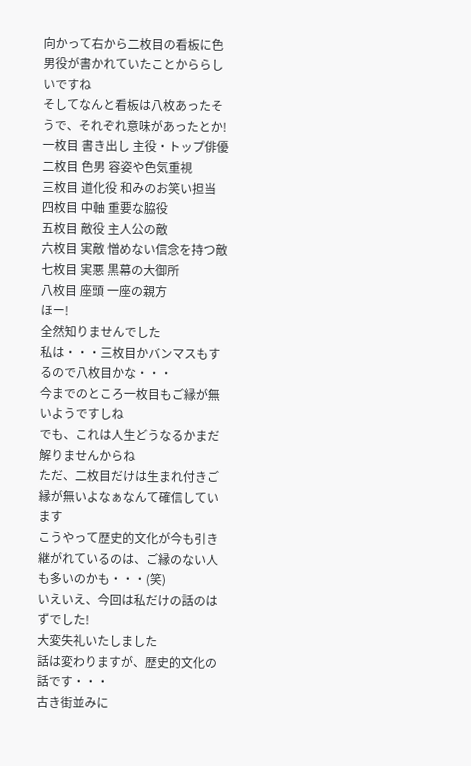向かって右から二枚目の看板に色男役が書かれていたことかららしいですね
そしてなんと看板は八枚あったそうで、それぞれ意味があったとか!
一枚目 書き出し 主役・トップ俳優
二枚目 色男 容姿や色気重視
三枚目 道化役 和みのお笑い担当
四枚目 中軸 重要な脇役
五枚目 敵役 主人公の敵
六枚目 実敵 憎めない信念を持つ敵
七枚目 実悪 黒幕の大御所
八枚目 座頭 一座の親方
ほー!
全然知りませんでした
私は・・・三枚目かバンマスもするので八枚目かな・・・
今までのところ一枚目もご縁が無いようですしね
でも、これは人生どうなるかまだ解りませんからね
ただ、二枚目だけは生まれ付きご縁が無いよなぁなんて確信しています
こうやって歴史的文化が今も引き継がれているのは、ご縁のない人も多いのかも・・・(笑)
いえいえ、今回は私だけの話のはずでした!
大変失礼いたしました
話は変わりますが、歴史的文化の話です・・・
古き街並みに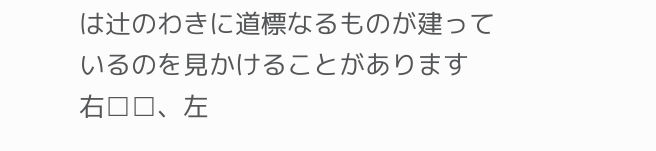は辻のわきに道標なるものが建っているのを見かけることがあります
右□□、左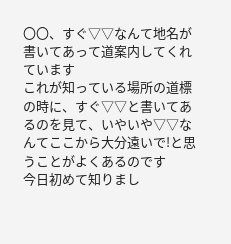〇〇、すぐ▽▽なんて地名が書いてあって道案内してくれています
これが知っている場所の道標の時に、すぐ▽▽と書いてあるのを見て、いやいや▽▽なんてここから大分遠いで!と思うことがよくあるのです
今日初めて知りまし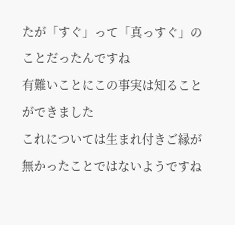たが「すぐ」って「真っすぐ」のことだったんですね
有難いことにこの事実は知ることができました
これについては生まれ付きご縁が無かったことではないようですね